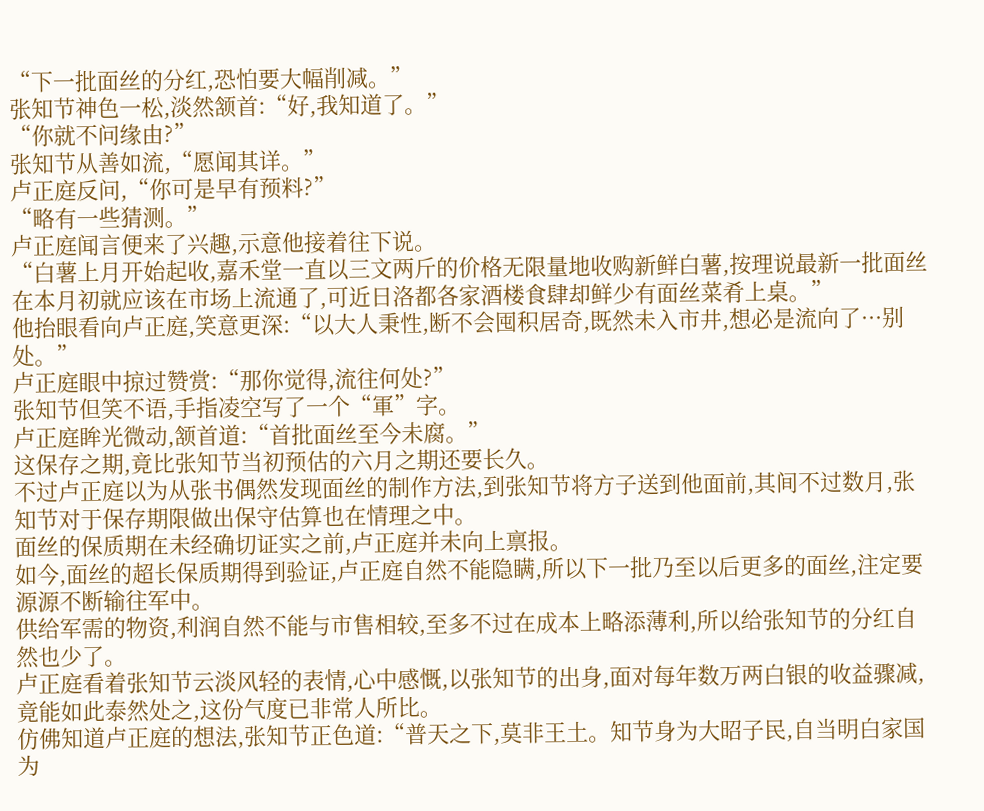“下一批面丝的分红,恐怕要大幅削减。”
张知节神色一松,淡然颔首:“好,我知道了。”
“你就不问缘由?”
张知节从善如流,“愿闻其详。”
卢正庭反问,“你可是早有预料?”
“略有一些猜测。”
卢正庭闻言便来了兴趣,示意他接着往下说。
“白薯上月开始起收,嘉禾堂一直以三文两斤的价格无限量地收购新鲜白薯,按理说最新一批面丝在本月初就应该在市场上流通了,可近日洛都各家酒楼食肆却鲜少有面丝菜肴上桌。”
他抬眼看向卢正庭,笑意更深:“以大人秉性,断不会囤积居奇,既然未入市井,想必是流向了···别处。”
卢正庭眼中掠过赞赏:“那你觉得,流往何处?”
张知节但笑不语,手指凌空写了一个“軍”字。
卢正庭眸光微动,颔首道:“首批面丝至今未腐。”
这保存之期,竟比张知节当初预估的六月之期还要长久。
不过卢正庭以为从张书偶然发现面丝的制作方法,到张知节将方子送到他面前,其间不过数月,张知节对于保存期限做出保守估算也在情理之中。
面丝的保质期在未经确切证实之前,卢正庭并未向上禀报。
如今,面丝的超长保质期得到验证,卢正庭自然不能隐瞒,所以下一批乃至以后更多的面丝,注定要源源不断输往军中。
供给军需的物资,利润自然不能与市售相较,至多不过在成本上略添薄利,所以给张知节的分红自然也少了。
卢正庭看着张知节云淡风轻的表情,心中感慨,以张知节的出身,面对每年数万两白银的收益骤减,竟能如此泰然处之,这份气度已非常人所比。
仿佛知道卢正庭的想法,张知节正色道:“普天之下,莫非王土。知节身为大昭子民,自当明白家国为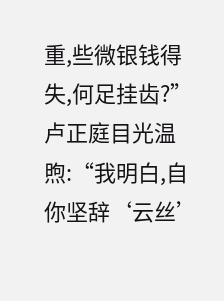重,些微银钱得失,何足挂齿?”
卢正庭目光温煦:“我明白,自你坚辞‘云丝’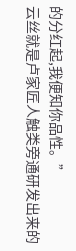的分红起,我便知你品性。”
云丝就是卢家匠人触类旁通研发出来的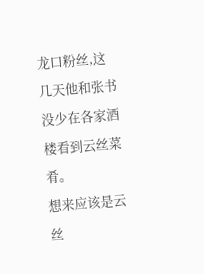龙口粉丝,这几天他和张书没少在各家酒楼看到云丝菜肴。
想来应该是云丝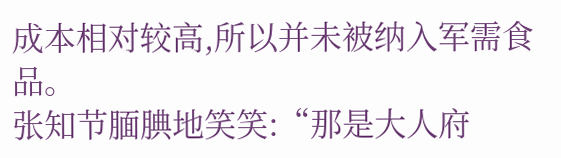成本相对较高,所以并未被纳入军需食品。
张知节腼腆地笑笑:“那是大人府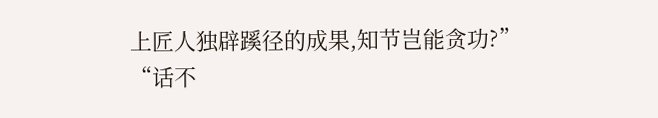上匠人独辟蹊径的成果,知节岂能贪功?”
“话不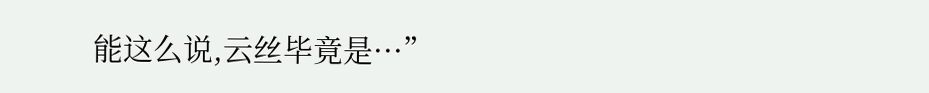能这么说,云丝毕竟是···”